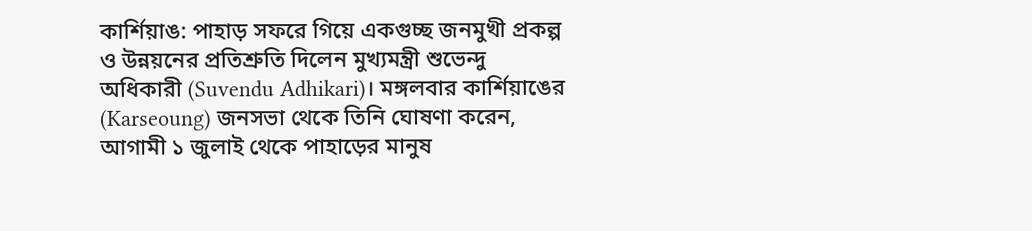কার্শিয়াঙ: পাহাড় সফরে গিয়ে একগুচ্ছ জনমুখী প্রকল্প ও উন্নয়নের প্রতিশ্রুতি দিলেন মুখ্যমন্ত্রী শুভেন্দু অধিকারী (Suvendu Adhikari)। মঙ্গলবার কার্শিয়াঙের (Karseoung) জনসভা থেকে তিনি ঘোষণা করেন, আগামী ১ জুলাই থেকে পাহাড়ের মানুষ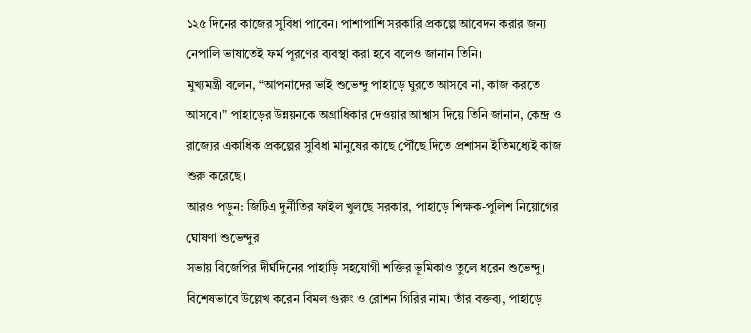১২৫ দিনের কাজের সুবিধা পাবেন। পাশাপাশি সরকারি প্রকল্পে আবেদন করার জন্য নেপালি ভাষাতেই ফর্ম পূরণের ব্যবস্থা করা হবে বলেও জানান তিনি।
মুখ্যমন্ত্রী বলেন, “আপনাদের ভাই শুভেন্দু পাহাড়ে ঘুরতে আসবে না, কাজ করতে আসবে।” পাহাড়ের উন্নয়নকে অগ্রাধিকার দেওয়ার আশ্বাস দিয়ে তিনি জানান, কেন্দ্র ও রাজ্যের একাধিক প্রকল্পের সুবিধা মানুষের কাছে পৌঁছে দিতে প্রশাসন ইতিমধ্যেই কাজ শুরু করেছে।
আরও পড়ুন: জিটিএ দুর্নীতির ফাইল খুলছে সরকার, পাহাড়ে শিক্ষক-পুলিশ নিয়োগের ঘোষণা শুভেন্দুর
সভায় বিজেপির দীর্ঘদিনের পাহাড়ি সহযোগী শক্তির ভূমিকাও তুলে ধরেন শুভেন্দু। বিশেষভাবে উল্লেখ করেন বিমল গুরুং ও রোশন গিরির নাম। তাঁর বক্তব্য, পাহাড়ে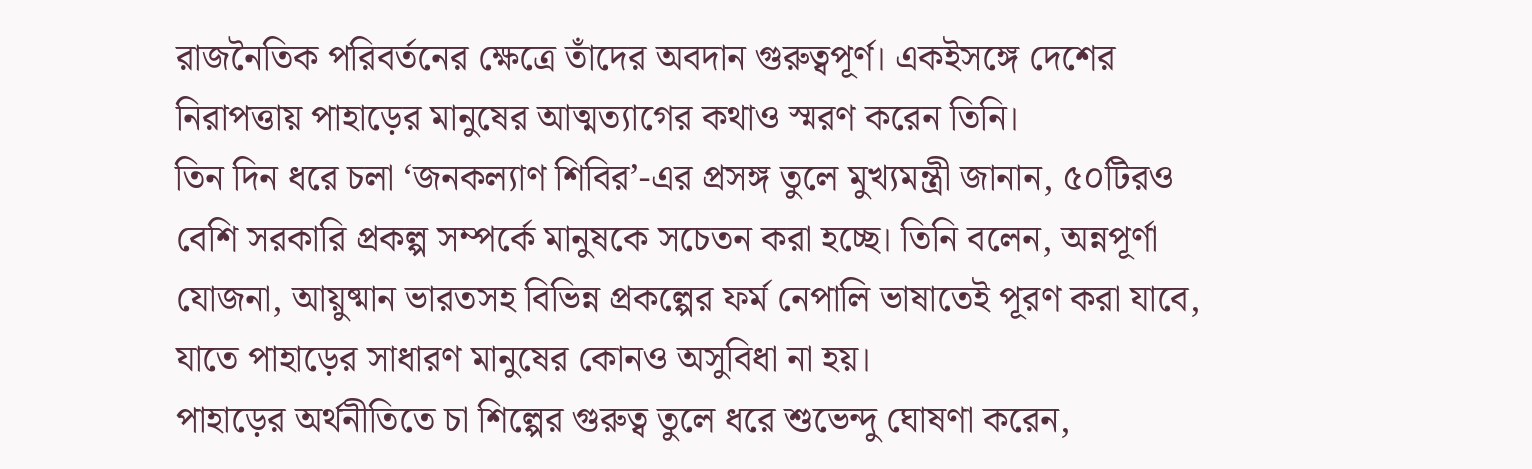রাজনৈতিক পরিবর্তনের ক্ষেত্রে তাঁদের অবদান গুরুত্বপূর্ণ। একইসঙ্গে দেশের নিরাপত্তায় পাহাড়ের মানুষের আত্মত্যাগের কথাও স্মরণ করেন তিনি।
তিন দিন ধরে চলা ‘জনকল্যাণ শিবির’-এর প্রসঙ্গ তুলে মুখ্যমন্ত্রী জানান, ৫০টিরও বেশি সরকারি প্রকল্প সম্পর্কে মানুষকে সচেতন করা হচ্ছে। তিনি বলেন, অন্নপূর্ণা যোজনা, আয়ুষ্মান ভারতসহ বিভিন্ন প্রকল্পের ফর্ম নেপালি ভাষাতেই পূরণ করা যাবে, যাতে পাহাড়ের সাধারণ মানুষের কোনও অসুবিধা না হয়।
পাহাড়ের অর্থনীতিতে চা শিল্পের গুরুত্ব তুলে ধরে শুভেন্দু ঘোষণা করেন,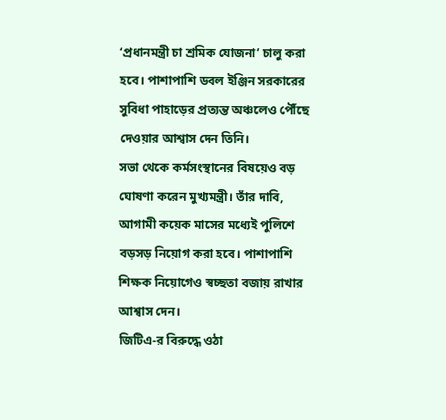‘প্রধানমন্ত্রী চা শ্রমিক যোজনা’ চালু করা হবে। পাশাপাশি ডবল ইঞ্জিন সরকারের সুবিধা পাহাড়ের প্রত্যন্ত অঞ্চলেও পৌঁছে দেওয়ার আশ্বাস দেন তিনি।
সভা থেকে কর্মসংস্থানের বিষয়েও বড় ঘোষণা করেন মুখ্যমন্ত্রী। তাঁর দাবি, আগামী কয়েক মাসের মধ্যেই পুলিশে বড়সড় নিয়োগ করা হবে। পাশাপাশি শিক্ষক নিয়োগেও স্বচ্ছতা বজায় রাখার আশ্বাস দেন।
জিটিএ-র বিরুদ্ধে ওঠা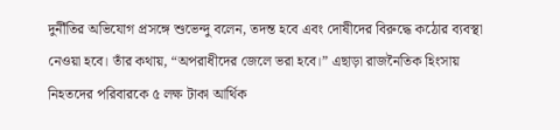দুর্নীতির অভিযোগ প্রসঙ্গে শুভেন্দু বলেন, তদন্ত হবে এবং দোষীদের বিরুদ্ধে কঠোর ব্যবস্থা নেওয়া হবে। তাঁর কথায়, “অপরাধীদের জেলে ভরা হবে।” এছাড়া রাজনৈতিক হিংসায় নিহতদের পরিবারকে ৫ লক্ষ টাকা আর্থিক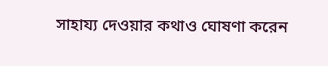সাহায্য দেওয়ার কথাও ঘোষণা করেন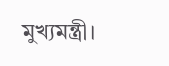মুখ্যমন্ত্রী।